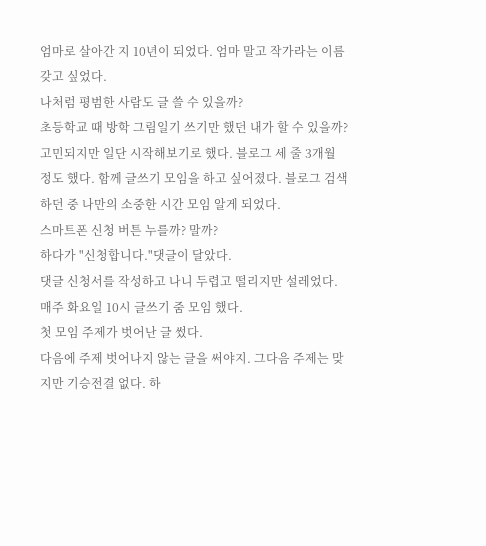엄마로 살아간 지 10년이 되었다. 엄마 말고 작가라는 이름 갖고 싶었다.
나처럼 평범한 사람도 글 쓸 수 있을까?
초등학교 때 방학 그림일기 쓰기만 했던 내가 할 수 있을까?
고민되지만 일단 시작해보기로 했다. 블로그 세 줄 3개월 정도 했다. 함께 글쓰기 모임을 하고 싶어졌다. 블로그 검색하던 중 나만의 소중한 시간 모임 알게 되었다.
스마트폰 신청 버튼 누를까? 말까?
하다가 "신청합니다."댓글이 달았다.
댓글 신청서를 작성하고 나니 두렵고 떨리지만 설레었다.
매주 화요일 10시 글쓰기 줌 모임 했다.
첫 모임 주제가 벗어난 글 썼다.
다음에 주제 벗어나지 않는 글을 써야지. 그다음 주제는 맞지만 기승전결 없다. 하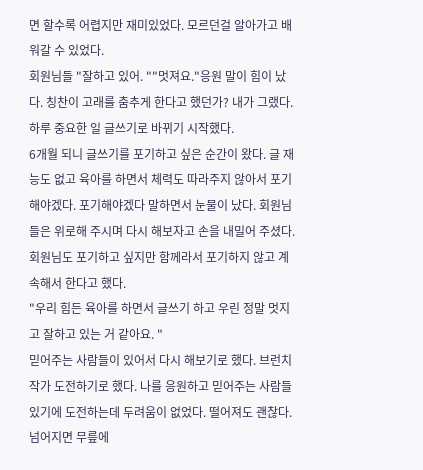면 할수록 어렵지만 재미있었다. 모르던걸 알아가고 배워갈 수 있었다.
회원님들 "잘하고 있어. ""멋져요."응원 말이 힘이 났다. 칭찬이 고래를 춤추게 한다고 했던가? 내가 그랬다. 하루 중요한 일 글쓰기로 바뀌기 시작했다.
6개월 되니 글쓰기를 포기하고 싶은 순간이 왔다. 글 재능도 없고 육아를 하면서 체력도 따라주지 않아서 포기해야겠다. 포기해야겠다 말하면서 눈물이 났다. 회원님들은 위로해 주시며 다시 해보자고 손을 내밀어 주셨다. 회원님도 포기하고 싶지만 함께라서 포기하지 않고 계속해서 한다고 했다.
"우리 힘든 육아를 하면서 글쓰기 하고 우린 정말 멋지고 잘하고 있는 거 같아요. "
믿어주는 사람들이 있어서 다시 해보기로 했다. 브런치 작가 도전하기로 했다. 나를 응원하고 믿어주는 사람들 있기에 도전하는데 두려움이 없었다. 떨어져도 괜찮다. 넘어지면 무릎에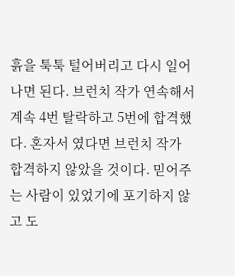흙을 툭툭 털어버리고 다시 일어나면 된다. 브런치 작가 연속해서 계속 4번 탈락하고 5번에 합격했다. 혼자서 였다면 브런치 작가 합격하지 않았을 것이다. 믿어주는 사람이 있었기에 포기하지 않고 도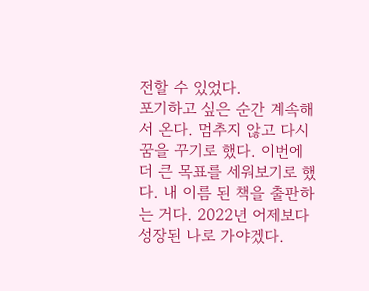전할 수 있었다.
포기하고 싶은 순간 계속해서 온다. 멈추지 않고 다시 꿈을 꾸기로 했다. 이번에 더 큰 목표를 세워보기로 했다. 내 이름 된 책을 출판하는 거다. 2022년 어제보다 성장된 나로 가야겠다.